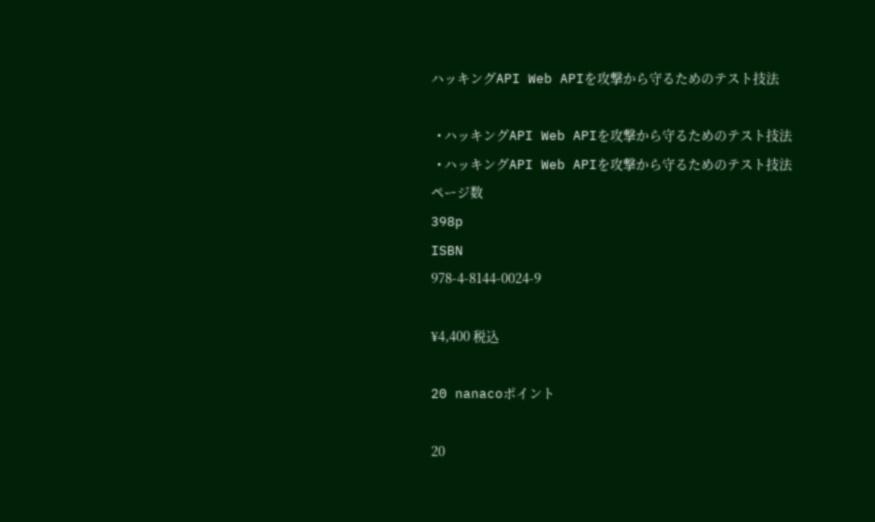ハッキングAPI Web APIを攻撃から守るためのテスト技法

  • ハッキングAPI Web APIを攻撃から守るためのテスト技法
  • ハッキングAPI Web APIを攻撃から守るためのテスト技法
ページ数
398p
ISBN
978-4-8144-0024-9

¥4,400 税込

20 nanacoポイント

20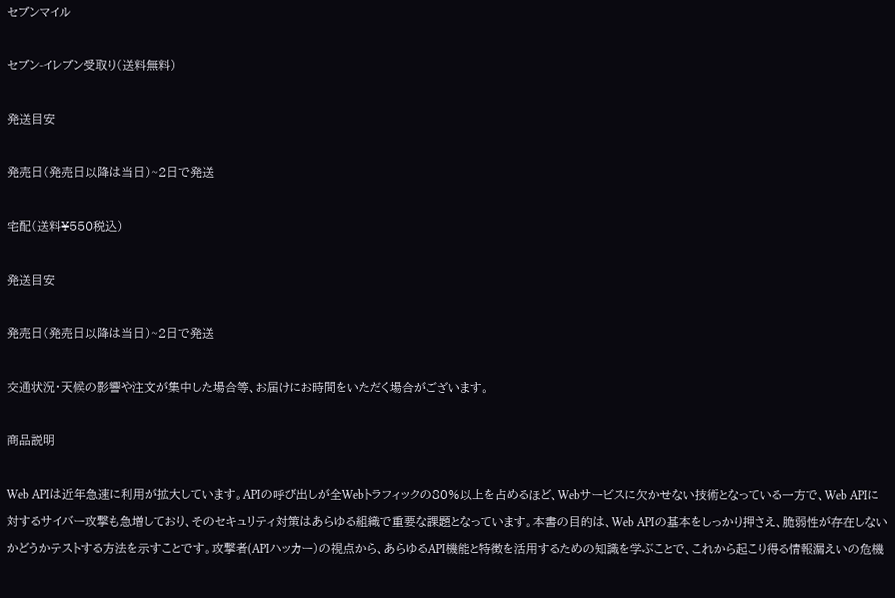セブンマイル

セブン-イレブン受取り(送料無料)

発送目安

発売日(発売日以降は当日)~2日で発送

宅配(送料¥550税込)

発送目安

発売日(発売日以降は当日)~2日で発送

交通状況・天候の影響や注文が集中した場合等、お届けにお時間をいただく場合がございます。

商品説明

Web APIは近年急速に利用が拡大しています。APIの呼び出しが全Webトラフィックの80%以上を占めるほど、Webサービスに欠かせない技術となっている一方で、Web APIに対するサイバー攻撃も急増しており、そのセキュリティ対策はあらゆる組織で重要な課題となっています。本書の目的は、Web APIの基本をしっかり押さえ、脆弱性が存在しないかどうかテストする方法を示すことです。攻撃者(APIハッカー)の視点から、あらゆるAPI機能と特徴を活用するための知識を学ぶことで、これから起こり得る情報漏えいの危機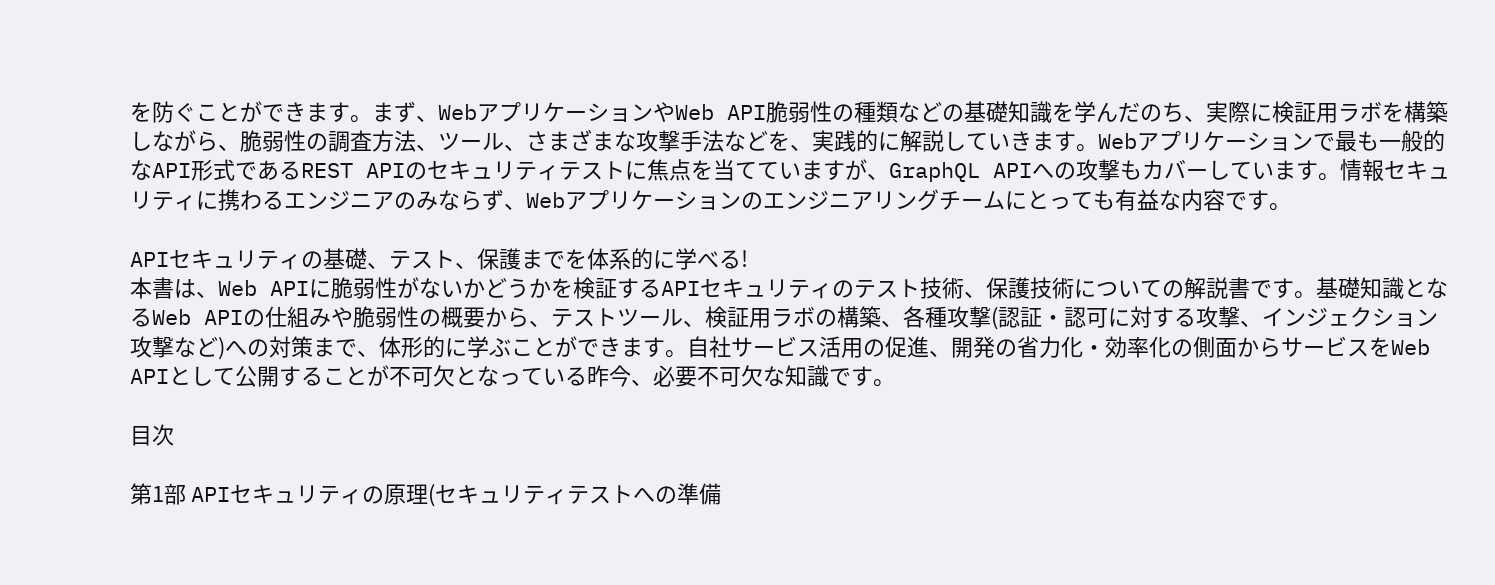を防ぐことができます。まず、WebアプリケーションやWeb API脆弱性の種類などの基礎知識を学んだのち、実際に検証用ラボを構築しながら、脆弱性の調査方法、ツール、さまざまな攻撃手法などを、実践的に解説していきます。Webアプリケーションで最も一般的なAPI形式であるREST APIのセキュリティテストに焦点を当てていますが、GraphQL APIへの攻撃もカバーしています。情報セキュリティに携わるエンジニアのみならず、Webアプリケーションのエンジニアリングチームにとっても有益な内容です。

APIセキュリティの基礎、テスト、保護までを体系的に学べる!
本書は、Web APIに脆弱性がないかどうかを検証するAPIセキュリティのテスト技術、保護技術についての解説書です。基礎知識となるWeb APIの仕組みや脆弱性の概要から、テストツール、検証用ラボの構築、各種攻撃(認証・認可に対する攻撃、インジェクション攻撃など)への対策まで、体形的に学ぶことができます。自社サービス活用の促進、開発の省力化・効率化の側面からサービスをWeb APIとして公開することが不可欠となっている昨今、必要不可欠な知識です。

目次

第1部 APIセキュリティの原理(セキュリティテストへの準備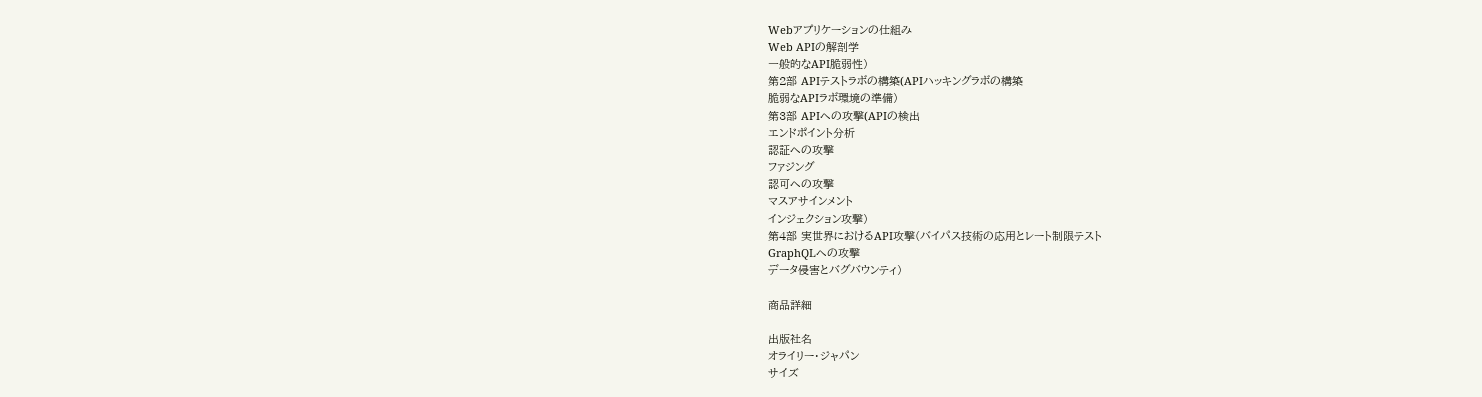Webアプリケーションの仕組み
Web APIの解剖学
一般的なAPI脆弱性)
第2部 APIテストラボの構築(APIハッキングラボの構築
脆弱なAPIラボ環境の準備)
第3部 APIへの攻撃(APIの検出
エンドポイント分析
認証への攻撃
ファジング
認可への攻撃
マスアサインメント
インジェクション攻撃)
第4部 実世界におけるAPI攻撃(バイパス技術の応用とレート制限テスト
GraphQLへの攻撃
データ侵害とバグバウンティ)

商品詳細

出版社名
オライリー・ジャパン
サイズ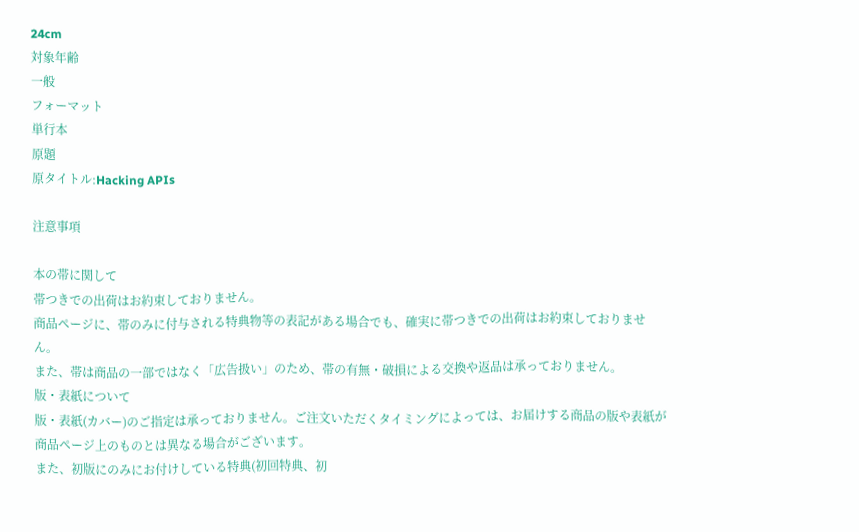24cm
対象年齢
一般
フォーマット
単行本
原題
原タイトル:Hacking APIs

注意事項

本の帯に関して
帯つきでの出荷はお約束しておりません。
商品ページに、帯のみに付与される特典物等の表記がある場合でも、確実に帯つきでの出荷はお約束しておりません。
また、帯は商品の一部ではなく「広告扱い」のため、帯の有無・破損による交換や返品は承っておりません。
版・表紙について
版・表紙(カバー)のご指定は承っておりません。ご注文いただくタイミングによっては、お届けする商品の版や表紙が商品ページ上のものとは異なる場合がございます。
また、初版にのみにお付けしている特典(初回特典、初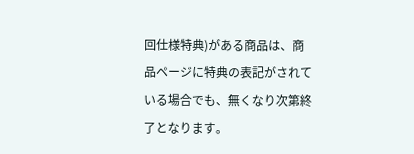回仕様特典)がある商品は、商品ページに特典の表記がされている場合でも、無くなり次第終了となります。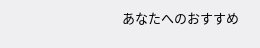あなたへのおすすめ